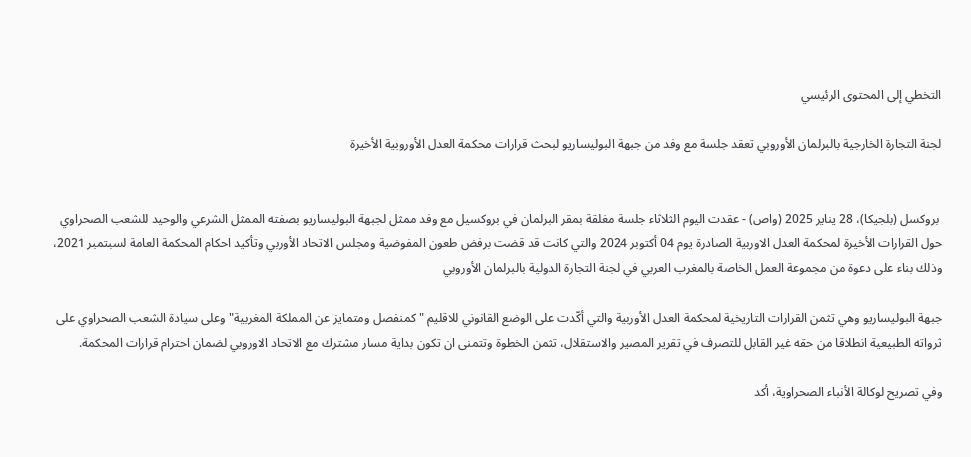التخطي إلى المحتوى الرئيسي

لجنة التجارة الخارجية بالبرلمان الأوروبي تعقد جلسة مع وفد من جبهة البوليساريو لبحث قرارات محكمة العدل الأوروبية الأخيرة


 بروكسل (بلجيكا)، 28 يناير 2025 (واص) - عقدت اليوم الثلاثاء جلسة مغلقة بمقر البرلمان في بروكسيل مع وفد ممثل لجبهة البوليساريو بصفته الممثل الشرعي والوحيد للشعب الصحراوي حول القرارات الأخيرة لمحكمة العدل الاوربية الصادرة يوم 04 أكتوبر 2024 والتي كانت قد قضت برفض طعون المفوضية ومجلس الاتحاد الأوربي وتأكيد احكام المحكمة العامة لسبتمبر 2021،  وذلك بناء على دعوة من مجموعة العمل الخاصة بالمغرب العربي في لجنة التجارة الدولية بالبرلمان الأوروبي

جبهة البوليساريو وهي تثمن القرارات التاريخية لمحكمة العدل الأوربية والتي أكّدت على الوضع القانوني للاقليم "كمنفصل ومتمايز عن المملكة المغربية" وعلى سيادة الشعب الصحراوي على ثرواته الطبيعية انطلاقا من حقه غير القابل للتصرف في تقرير المصير والاستقلال، تثمن الخطوة وتتمنى ان تكون بداية مسار مشترك مع الاتحاد الاوروبي لضمان احترام قرارات المحكمة.

وفي تصريح لوكالة الأنباء الصحراوية، أكد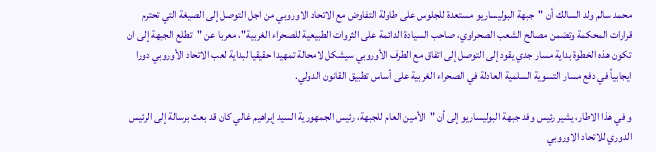محمد سالم ولد السالك أن "جبهة البوليساريو مستعدة للجلوس على طاولة التفاوض مع الاتحاد الاوروبي من اجل التوصل إلى الصيغة التي تحترم قرارات المحكمة وتضمن مصالح الشعب الصحراوي، صاحب السيادة الدائمة على الثروات الطبيعية للصحراء الغربية"، معربا عن "تطلع الجبهة إلى ان تكون هذه الخطوة بداية مسار جدي يقود إلى التوصل إلى اتفاق مع الطرف الأوروبي سيشكل لامحالة تمهيدا حقيقيا لبداية لعب الاتحاد الأوروبي دورا ايجابياً في دفع مسار التسوية السلمية العادلة في الصحراء الغربية على أساس تطبيق القانون الدولي.

و في هذا الاطار، يشير رئيس وفد جبهة البوليساريو إلى أن "الأمين العام للجبهة، رئيس الجمهورية السيد إبراهيم غالي كان قد بعث برسالة إلى الرئيس الدوري للاتحاد الاوروبي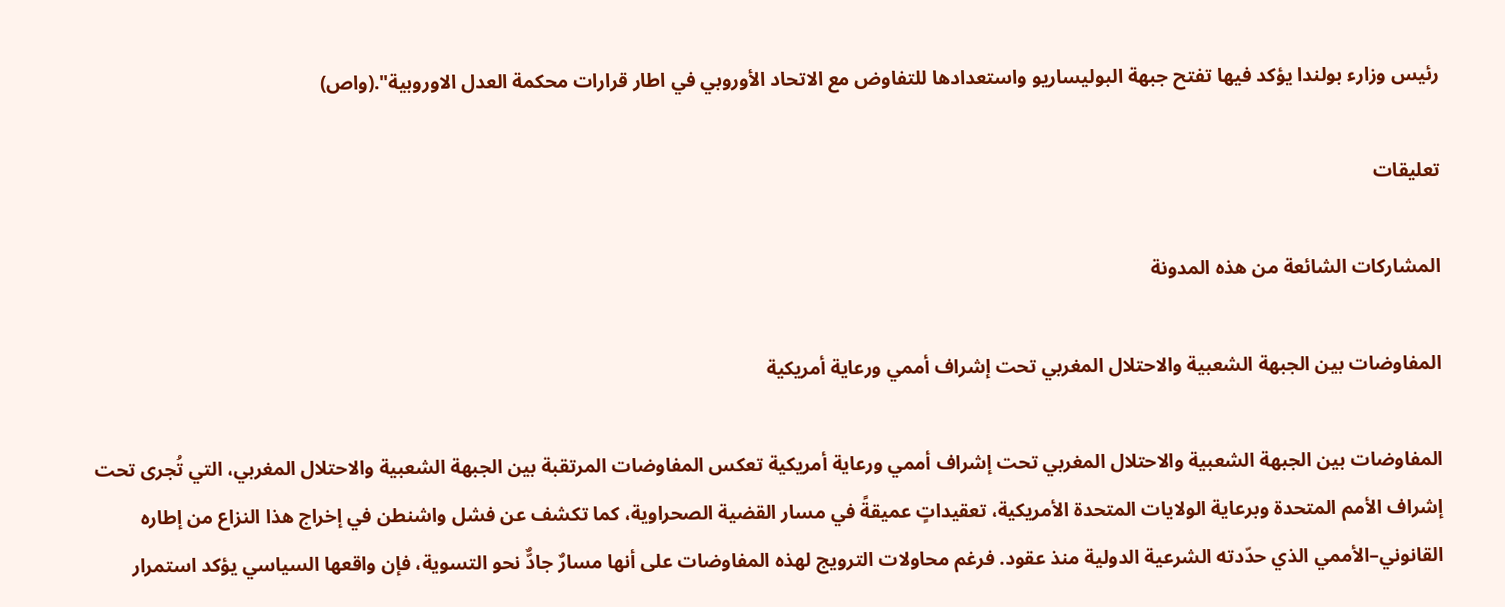رئيس وزارء بولندا يؤكد فيها تفتح جبهة البوليساريو واستعدادها للتفاوض مع الاتحاد الأوروبي في اطار قرارات محكمة العدل الاوروبية".(واص)

تعليقات

المشاركات الشائعة من هذه المدونة

المفاوضات بين الجبهة الشعبية والاحتلال المغربي تحت إشراف أممي ورعاية أمريكية

المفاوضات بين الجبهة الشعبية والاحتلال المغربي تحت إشراف أممي ورعاية أمريكية تعكس المفاوضات المرتقبة بين الجبهة الشعبية والاحتلال المغربي، التي تُجرى تحت إشراف الأمم المتحدة وبرعاية الولايات المتحدة الأمريكية، تعقيداتٍ عميقةً في مسار القضية الصحراوية، كما تكشف عن فشل واشنطن في إخراج هذا النزاع من إطاره القانوني–الأممي الذي حدّدته الشرعية الدولية منذ عقود. فرغم محاولات الترويج لهذه المفاوضات على أنها مسارٌ جادٌّ نحو التسوية، فإن واقعها السياسي يؤكد استمرار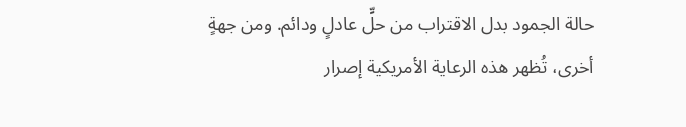حالة الجمود بدل الاقتراب من حلٍّ عادلٍ ودائم. ومن جهةٍ أخرى، تُظهر هذه الرعاية الأمريكية إصرار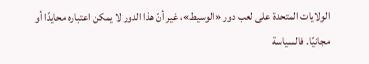الولايات المتحدة على لعب دور «الوسيط»، غير أنّ هذا الدور لا يمكن اعتباره محايدًا أو مجانيًا. فالسياسة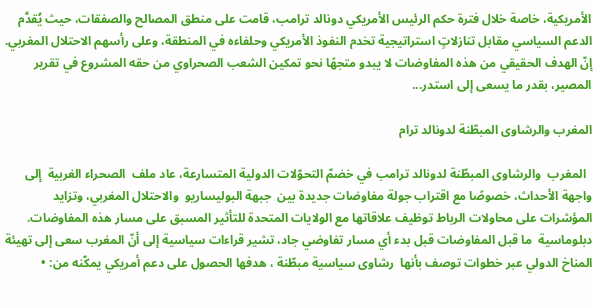الأمريكية، خاصة خلال فترة حكم الرئيس الأمريكي دونالد ترامب، قامت على منطق المصالح والصفقات، حيث يُقدَّم الدعم السياسي مقابل تنازلاتٍ استراتيجية تخدم النفوذ الأمريكي وحلفاءه في المنطقة، وعلى رأسهم الاحتلال المغربي. إنّ الهدف الحقيقي من هذه المفاوضات لا يبدو متجهًا نحو تمكين الشعب الصحراوي من حقه المشروع في تقرير المصير، بقدر ما يسعى إلى استدر...

المغرب والرشاوى المبطّنة لدونالد ترام

  المغرب  والرشاوى المبطّنة لدونالد ترامب في خضمّ التحوّلات الدولية المتسارعة، عاد ملف  الصحراء الغربية  إلى واجهة الأحداث، خصوصًا مع اقتراب جولة مفاوضات جديدة بين  جبهة البوليساريو  والاحتلال المغربي، وتزايد المؤشرات على محاولات الرباط توظيف علاقاتها مع الولايات المتحدة للتأثير المسبق على مسار هذه المفاوضات. دبلوماسية  ما قبل المفاوضات قبل بدء أي مسار تفاوضي جاد، تشير قراءات سياسية إلى أنّ المغرب سعى إلى تهيئة المناخ الدولي عبر خطوات توصف بأنها  رشاوى سياسية مبطّنة ، هدفها الحصول على دعم أمريكي يمكّنه من: •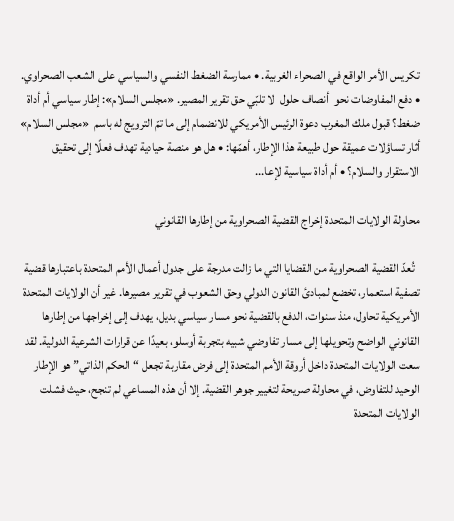تكريس الأمر الواقع في الصحراء الغربية. • ممارسة الضغط النفسي والسياسي على الشعب الصحراوي. • دفع المفاوضات نحو  أنصاف حلول  لا تلبّي حق تقرير المصير. «مجلس السلام»: إطار سياسي أم أداة ضغط؟ قبول ملك المغرب دعوة الرئيس الأمريكي للانضمام إلى ما تمّ الترويج له باسم  «مجلس السلام»  أثار تساؤلات عميقة حول طبيعة هذا الإطار، أهمّها: • هل هو منصة حيادية تهدف فعلًا إلى تحقيق الاستقرار والسلام؟ • أم أداة سياسية لإعا...

محاولة الولايات المتحدة إخراج القضية الصحراوية من إطارها القانوني

  تُعدّ القضية الصحراوية من القضايا التي ما زالت مدرجة على جدول أعمال الأمم المتحدة باعتبارها قضية تصفية استعمار، تخضع لمبادئ القانون الدولي وحق الشعوب في تقرير مصيرها. غير أن الولايات المتحدة الأمريكية تحاول، منذ سنوات، الدفع بالقضية نحو مسار سياسي بديل، يهدف إلى إخراجها من إطارها القانوني الواضح وتحويلها إلى مسار تفاوضي شبيه بتجربة أوسلو، بعيدًا عن قرارات الشرعية الدولية. لقد سعت الولايات المتحدة داخل أروقة الأمم المتحدة إلى فرض مقاربة تجعل “الحكم الذاتي” هو الإطار الوحيد للتفاوض، في محاولة صريحة لتغيير جوهر القضية. إلا أن هذه المساعي لم تنجح، حيث فشلت الولايات المتحدة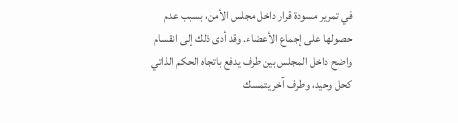في تمرير مسودة قرار داخل مجلس الأمن، بسبب عدم حصولها على إجماع الأعضاء. وقد أدى ذلك إلى انقسام واضح داخل المجلس بين طرف يدفع باتجاه الحكم الذاتي كحل وحيد، وطرف آخر يتمسك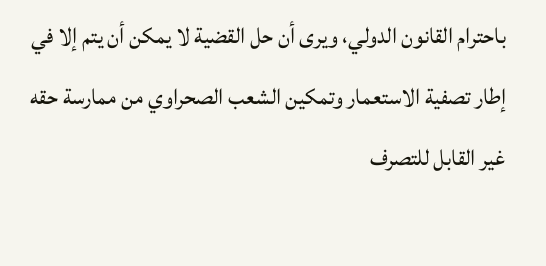باحترام القانون الدولي، ويرى أن حل القضية لا يمكن أن يتم إلا في إطار تصفية الاستعمار وتمكين الشعب الصحراوي من ممارسة حقه غير القابل للتصرف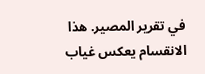في تقرير المصير. هذا الانقسام يعكس غياب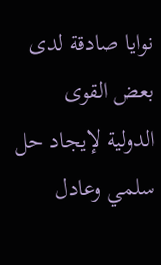نوايا صادقة لدى بعض القوى الدولية لإيجاد حل سلمي وعادل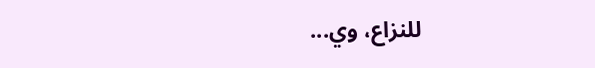للنزاع، وي...